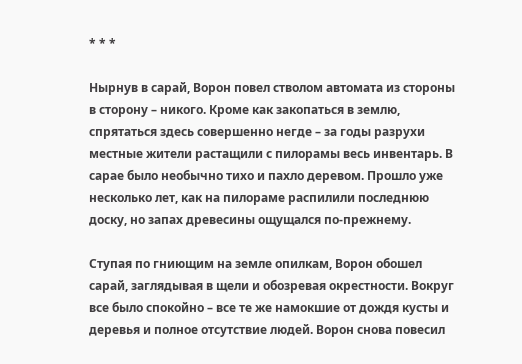* * *

Нырнув в сарай, Ворон повел стволом автомата из стороны в сторону – никого. Кроме как закопаться в землю, спрятаться здесь совершенно негде – за годы разрухи местные жители растащили с пилорамы весь инвентарь. В сарае было необычно тихо и пахло деревом. Прошло уже несколько лет, как на пилораме распилили последнюю доску, но запах древесины ощущался по-прежнему.

Ступая по гниющим на земле опилкам, Ворон обошел сарай, заглядывая в щели и обозревая окрестности. Вокруг все было спокойно – все те же намокшие от дождя кусты и деревья и полное отсутствие людей. Ворон снова повесил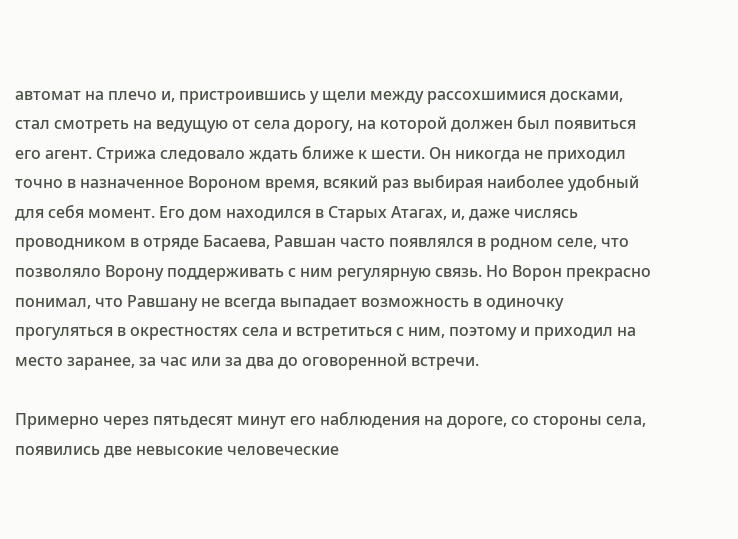автомат на плечо и, пристроившись у щели между рассохшимися досками, стал смотреть на ведущую от села дорогу, на которой должен был появиться его агент. Стрижа следовало ждать ближе к шести. Он никогда не приходил точно в назначенное Вороном время, всякий раз выбирая наиболее удобный для себя момент. Его дом находился в Старых Атагах, и, даже числясь проводником в отряде Басаева, Равшан часто появлялся в родном селе, что позволяло Ворону поддерживать с ним регулярную связь. Но Ворон прекрасно понимал, что Равшану не всегда выпадает возможность в одиночку прогуляться в окрестностях села и встретиться с ним, поэтому и приходил на место заранее, за час или за два до оговоренной встречи.

Примерно через пятьдесят минут его наблюдения на дороге, со стороны села, появились две невысокие человеческие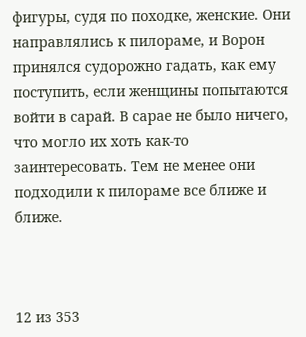фигуры, судя по походке, женские. Они направлялись к пилораме, и Ворон принялся судорожно гадать, как ему поступить, если женщины попытаются войти в сарай. В сарае не было ничего, что могло их хоть как-то заинтересовать. Тем не менее они подходили к пилораме все ближе и ближе.



12 из 353